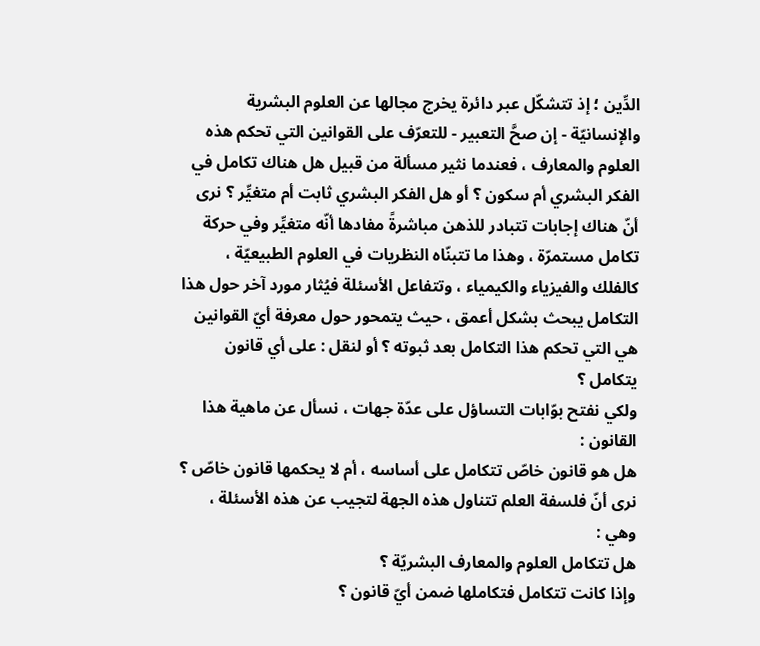الدِّين ؛ إذ تتشكّل عبر دائرة يخرج مجالها عن العلوم البشرية والإنسانيّة - إن صحَّ التعبير - للتعرّف على القوانين التي تحكم هذه العلوم والمعارف ، فعندما نثير مسألة من قبيل هل هناك تكامل في الفكر البشري أم سكون ؟ أو هل الفكر البشري ثابت أم متغيِّر ؟ نرى أنّ هناك إجابات تتبادر للذهن مباشرةً مفادها أنّه متغيِّر وفي حركة تكامل مستمرّة ، وهذا ما تتبنّاه النظريات في العلوم الطبيعيّة ، كالفلك والفيزياء والكيمياء ، وتتفاعل الأسئلة فيُثار مورد آخر حول هذا التكامل يبحث بشكل أعمق ، حيث يتمحور حول معرفة أيّ القوانين هي التي تحكم هذا التكامل بعد ثبوته ؟ أو لنقل : على أي قانون يتكامل ؟
ولكي نفتح بوّابات التساؤل على عدّة جهات ، نسأل عن ماهية هذا القانون :
هل هو قانون خاصّ تتكامل على أساسه ، أم لا يحكمها قانون خاصّ ؟
نرى أنّ فلسفة العلم تتناول هذه الجهة لتجيب عن هذه الأسئلة ، وهي :
هل تتكامل العلوم والمعارف البشريّة ؟
وإذا كانت تتكامل فتكاملها ضمن أيّ قانون ؟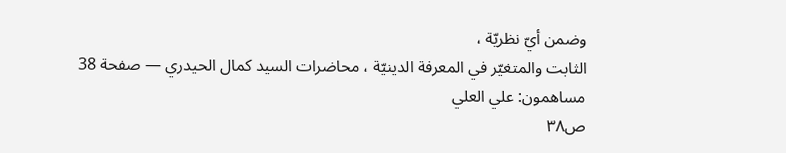وضمن أيّ نظريّة ،
الثابت والمتغيّر في المعرفة الدينيّة ، محاضرات السيد كمال الحيدري — صفحة 38
مساهمون: علي العلي
ص٣٨